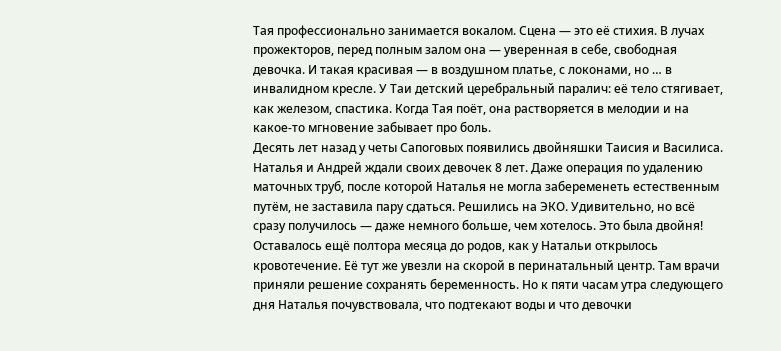Тая профессионально занимается вокалом. Сцена — это её стихия. В лучах прожекторов, перед полным залом она — уверенная в себе, свободная девочка. И такая красивая — в воздушном платье, с локонами, но … в инвалидном кресле. У Таи детский церебральный паралич: её тело стягивает, как железом, спастика. Когда Тая поёт, она растворяется в мелодии и на какое-то мгновение забывает про боль.
Десять лет назад у четы Сапоговых появились двойняшки Таисия и Василиса. Наталья и Андрей ждали своих девочек 8 лет. Даже операция по удалению маточных труб, после которой Наталья не могла забеременеть естественным путём, не заставила пару сдаться. Решились на ЭКО. Удивительно, но всё сразу получилось — даже немного больше, чем хотелось. Это была двойня!
Оставалось ещё полтора месяца до родов, как у Натальи открылось кровотечение. Её тут же увезли на скорой в перинатальный центр. Там врачи приняли решение сохранять беременность. Но к пяти часам утра следующего дня Наталья почувствовала, что подтекают воды и что девочки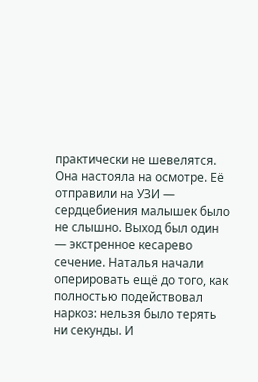практически не шевелятся. Она настояла на осмотре. Её отправили на УЗИ — сердцебиения малышек было не слышно. Выход был один — экстренное кесарево сечение. Наталья начали оперировать ещё до того, как полностью подействовал наркоз: нельзя было терять ни секунды. И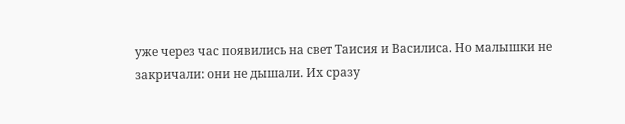уже через час появились на свет Таисия и Василиса. Но малышки не закричали: они не дышали. Их сразу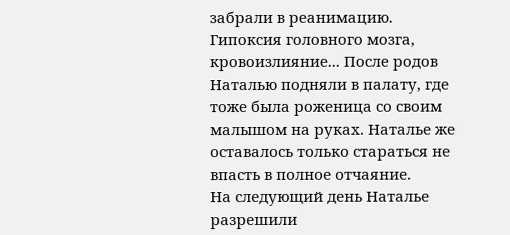забрали в реанимацию. Гипоксия головного мозга, кровоизлияние... После родов Наталью подняли в палату, где тоже была роженица со своим малышом на руках. Наталье же оставалось только стараться не впасть в полное отчаяние.
На следующий день Наталье разрешили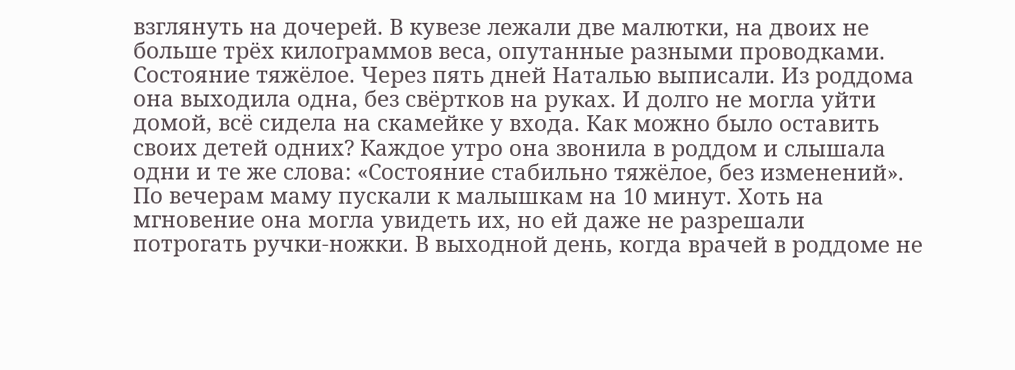взглянуть на дочерей. В кувезе лежали две малютки, на двоих не больше трёх килограммов веса, опутанные разными проводками. Состояние тяжёлое. Через пять дней Наталью выписали. Из роддома она выходила одна, без свёртков на руках. И долго не могла уйти домой, всё сидела на скамейке у входа. Как можно было оставить своих детей одних? Каждое утро она звонила в роддом и слышала одни и те же слова: «Состояние стабильно тяжёлое, без изменений». По вечерам маму пускали к малышкам на 10 минут. Хоть на мгновение она могла увидеть их, но ей даже не разрешали потрогать ручки-ножки. В выходной день, когда врачей в роддоме не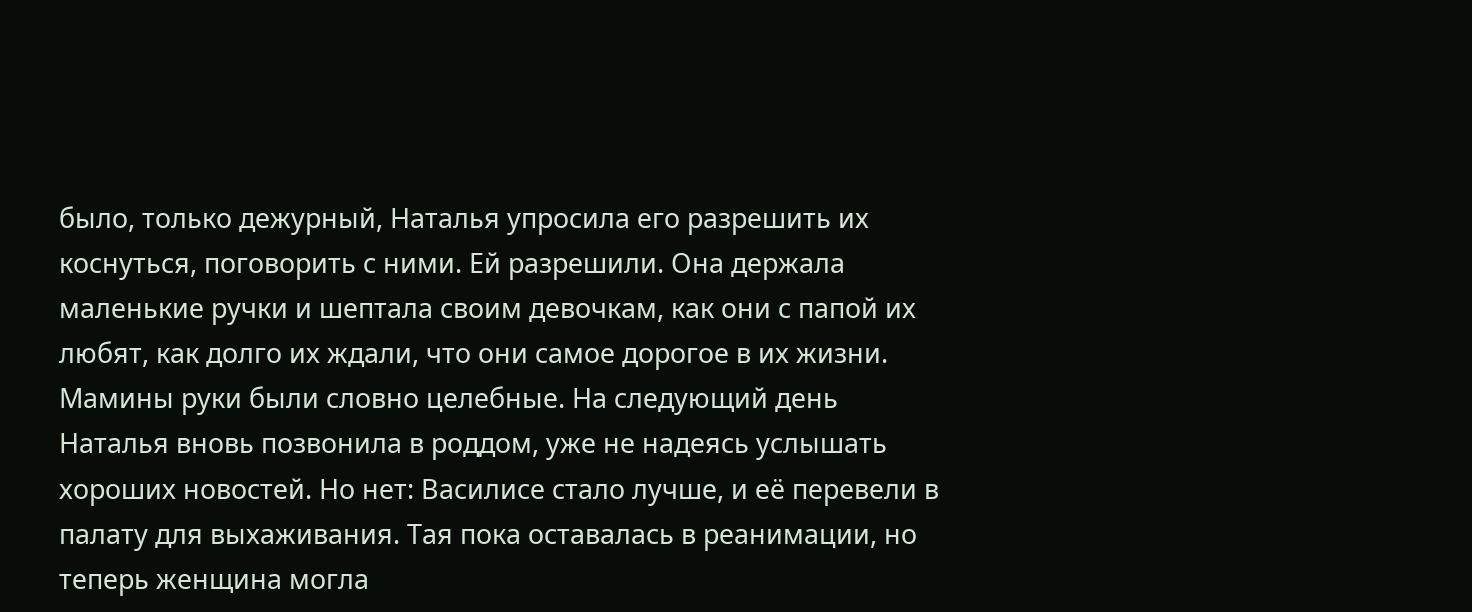было, только дежурный, Наталья упросила его разрешить их коснуться, поговорить с ними. Ей разрешили. Она держала маленькие ручки и шептала своим девочкам, как они с папой их любят, как долго их ждали, что они самое дорогое в их жизни.
Мамины руки были словно целебные. На следующий день Наталья вновь позвонила в роддом, уже не надеясь услышать хороших новостей. Но нет: Василисе стало лучше, и её перевели в палату для выхаживания. Тая пока оставалась в реанимации, но теперь женщина могла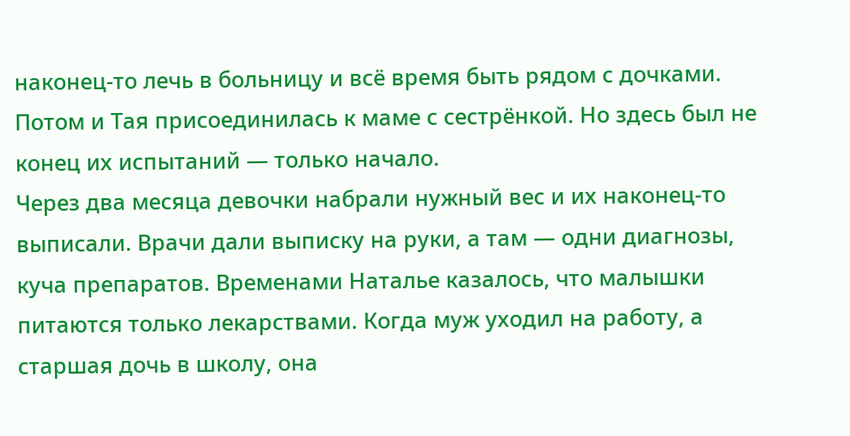наконец-то лечь в больницу и всё время быть рядом с дочками. Потом и Тая присоединилась к маме с сестрёнкой. Но здесь был не конец их испытаний — только начало.
Через два месяца девочки набрали нужный вес и их наконец-то выписали. Врачи дали выписку на руки, а там — одни диагнозы, куча препаратов. Временами Наталье казалось, что малышки питаются только лекарствами. Когда муж уходил на работу, а старшая дочь в школу, она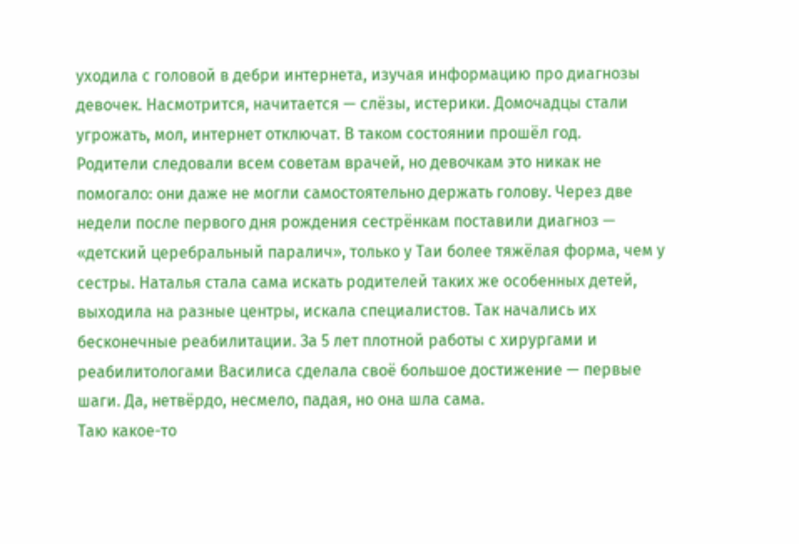уходила с головой в дебри интернета, изучая информацию про диагнозы девочек. Насмотрится, начитается — слёзы, истерики. Домочадцы стали угрожать, мол, интернет отключат. В таком состоянии прошёл год.
Родители следовали всем советам врачей, но девочкам это никак не помогало: они даже не могли самостоятельно держать голову. Через две недели после первого дня рождения сестрёнкам поставили диагноз — «детский церебральный паралич», только у Таи более тяжёлая форма, чем у сестры. Наталья стала сама искать родителей таких же особенных детей, выходила на разные центры, искала специалистов. Так начались их бесконечные реабилитации. За 5 лет плотной работы с хирургами и реабилитологами Василиса сделала своё большое достижение — первые шаги. Да, нетвёрдо, несмело, падая, но она шла сама.
Таю какое-то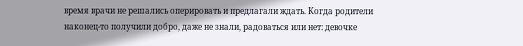время врачи не решались оперировать и предлагали ждать. Когда родители наконец-то получили добро, даже не знали, радоваться или нет: девочке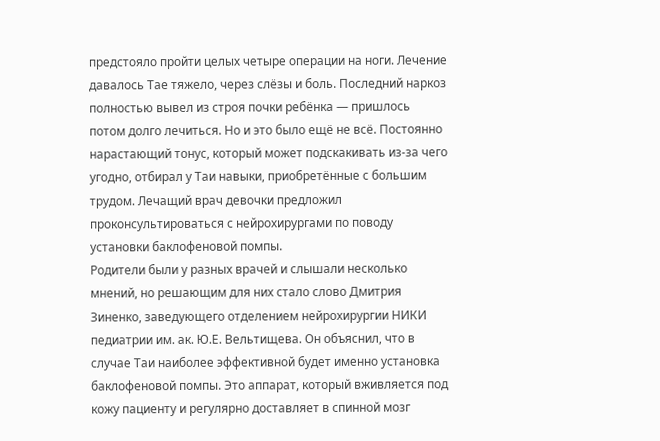предстояло пройти целых четыре операции на ноги. Лечение давалось Тае тяжело, через слёзы и боль. Последний наркоз полностью вывел из строя почки ребёнка — пришлось потом долго лечиться. Но и это было ещё не всё. Постоянно нарастающий тонус, который может подскакивать из-за чего угодно, отбирал у Таи навыки, приобретённые с большим трудом. Лечащий врач девочки предложил проконсультироваться с нейрохирургами по поводу установки баклофеновой помпы.
Родители были у разных врачей и слышали несколько мнений, но решающим для них стало слово Дмитрия Зиненко, заведующего отделением нейрохирургии НИКИ педиатрии им. ак. Ю.Е. Вельтищева. Он объяснил, что в случае Таи наиболее эффективной будет именно установка баклофеновой помпы. Это аппарат, который вживляется под кожу пациенту и регулярно доставляет в спинной мозг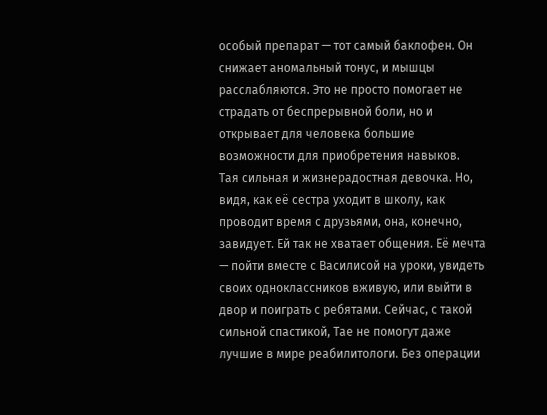особый препарат — тот самый баклофен. Он снижает аномальный тонус, и мышцы расслабляются. Это не просто помогает не страдать от беспрерывной боли, но и открывает для человека большие возможности для приобретения навыков.
Тая сильная и жизнерадостная девочка. Но, видя, как её сестра уходит в школу, как проводит время с друзьями, она, конечно, завидует. Ей так не хватает общения. Её мечта — пойти вместе с Василисой на уроки, увидеть своих одноклассников вживую, или выйти в двор и поиграть с ребятами. Сейчас, с такой сильной спастикой, Тае не помогут даже лучшие в мире реабилитологи. Без операции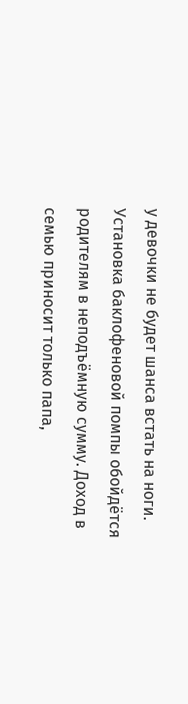у девочки не будет шанса встать на ноги. Установка баклофеновой помпы обойдётся родителям в неподъёмную сумму. Доход в семью приносит только папа,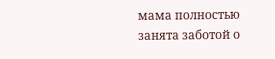мама полностью занята заботой о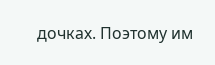дочках. Поэтому им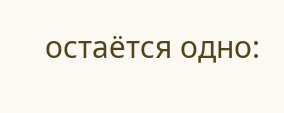остаётся одно: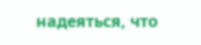надеяться, что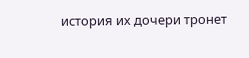история их дочери тронет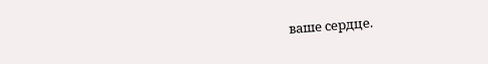ваше сердце.